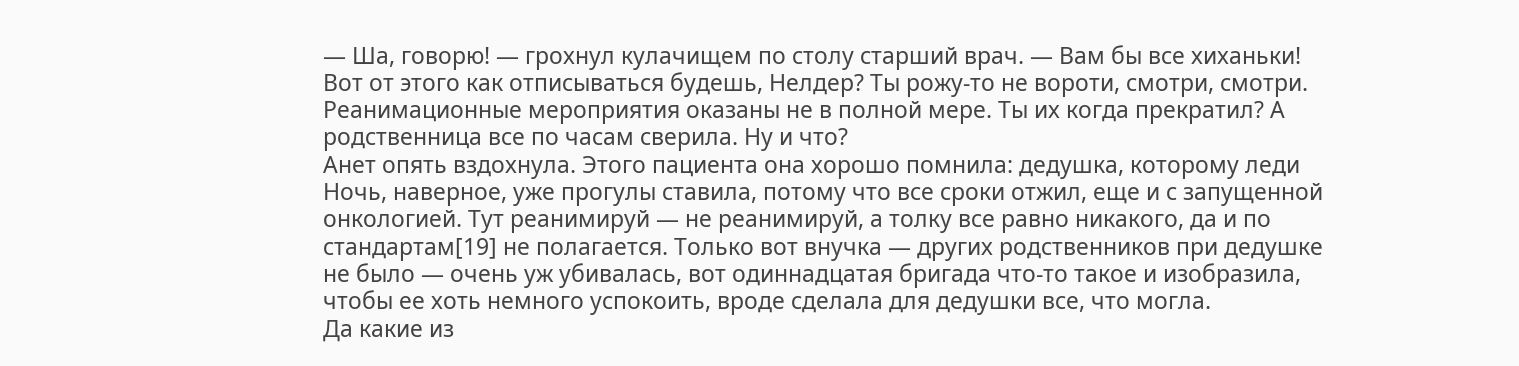— Ша, говорю! — грохнул кулачищем по столу старший врач. — Вам бы все хиханьки! Вот от этого как отписываться будешь, Нелдер? Ты рожу-то не вороти, смотри, смотри. Реанимационные мероприятия оказаны не в полной мере. Ты их когда прекратил? А родственница все по часам сверила. Ну и что?
Анет опять вздохнула. Этого пациента она хорошо помнила: дедушка, которому леди Ночь, наверное, уже прогулы ставила, потому что все сроки отжил, еще и с запущенной онкологией. Тут реанимируй — не реанимируй, а толку все равно никакого, да и по стандартам[19] не полагается. Только вот внучка — других родственников при дедушке не было — очень уж убивалась, вот одиннадцатая бригада что-то такое и изобразила, чтобы ее хоть немного успокоить, вроде сделала для дедушки все, что могла.
Да какие из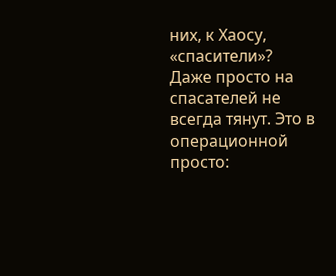них, к Хаосу, «спасители»? Даже просто на спасателей не всегда тянут. Это в операционной просто: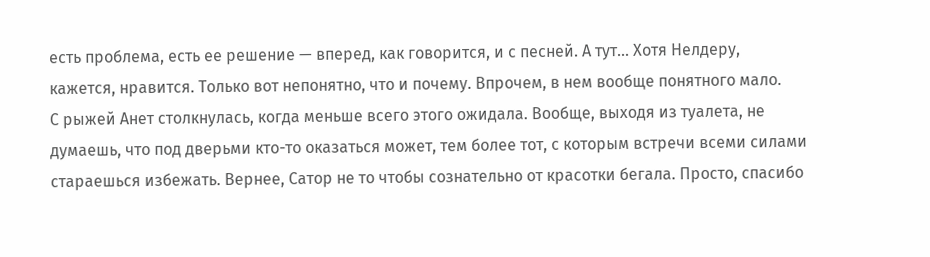есть проблема, есть ее решение — вперед, как говорится, и с песней. А тут… Хотя Нелдеру, кажется, нравится. Только вот непонятно, что и почему. Впрочем, в нем вообще понятного мало.
С рыжей Анет столкнулась, когда меньше всего этого ожидала. Вообще, выходя из туалета, не думаешь, что под дверьми кто-то оказаться может, тем более тот, с которым встречи всеми силами стараешься избежать. Вернее, Сатор не то чтобы сознательно от красотки бегала. Просто, спасибо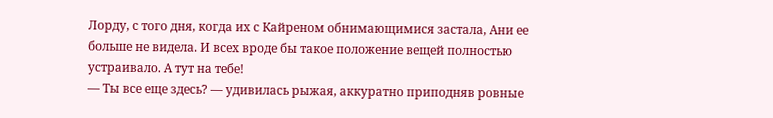Лорду, с того дня, когда их с Кайреном обнимающимися застала, Ани ее больше не видела. И всех вроде бы такое положение вещей полностью устраивало. А тут на тебе!
— Ты все еще здесь? — удивилась рыжая, аккуратно приподняв ровные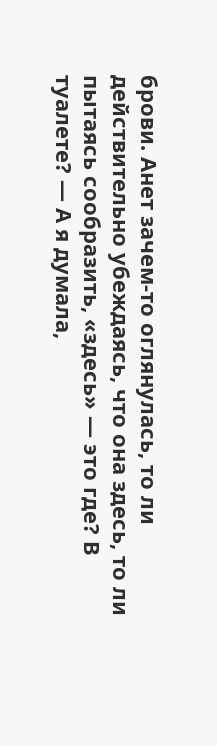брови. Анет зачем-то оглянулась, то ли действительно убеждаясь, что она здесь, то ли пытаясь сообразить, «здесь» — это где? В туалете? — А я думала,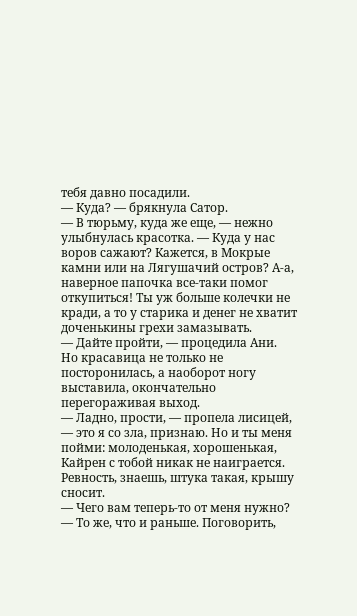тебя давно посадили.
— Куда? — брякнула Сатор.
— В тюрьму, куда же еще, — нежно улыбнулась красотка. — Куда у нас воров сажают? Кажется, в Мокрые камни или на Лягушачий остров? А-а, наверное папочка все-таки помог откупиться! Ты уж больше колечки не кради, а то у старика и денег не хватит доченькины грехи замазывать.
— Дайте пройти, — процедила Ани.
Но красавица не только не посторонилась, а наоборот ногу выставила, окончательно перегораживая выход.
— Ладно, прости, — пропела лисицей, — это я со зла, признаю. Но и ты меня пойми: молоденькая, хорошенькая, Кайрен с тобой никак не наиграется. Ревность, знаешь, штука такая, крышу сносит.
— Чего вам теперь-то от меня нужно?
— То же, что и раньше. Поговорить,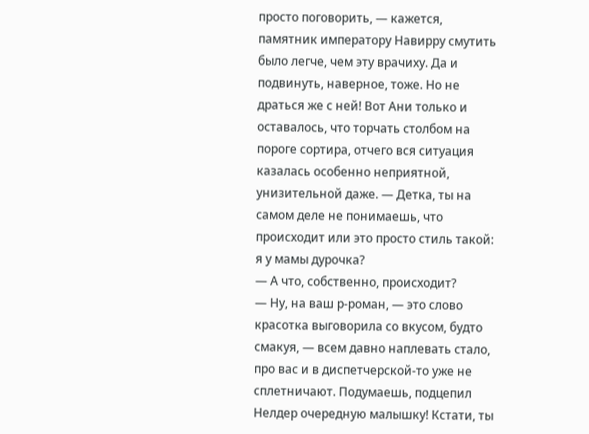просто поговорить, — кажется, памятник императору Навирру смутить было легче, чем эту врачиху. Да и подвинуть, наверное, тоже. Но не драться же с ней! Вот Ани только и оставалось, что торчать столбом на пороге сортира, отчего вся ситуация казалась особенно неприятной, унизительной даже. — Детка, ты на самом деле не понимаешь, что происходит или это просто стиль такой: я у мамы дурочка?
— А что, собственно, происходит?
— Ну, на ваш р-роман, — это слово красотка выговорила со вкусом, будто смакуя, — всем давно наплевать стало, про вас и в диспетчерской-то уже не сплетничают. Подумаешь, подцепил Нелдер очередную малышку! Кстати, ты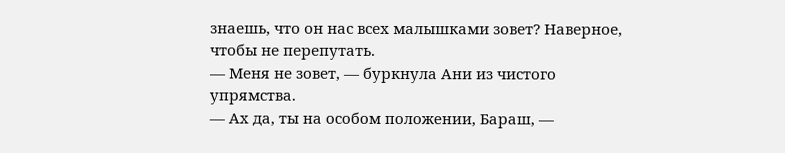знаешь, что он нас всех малышками зовет? Наверное, чтобы не перепутать.
— Меня не зовет, — буркнула Ани из чистого упрямства.
— Ах да, ты на особом положении, Бараш, —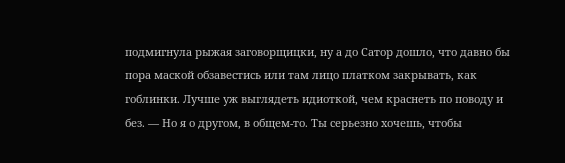подмигнула рыжая заговорщицки, ну а до Сатор дошло, что давно бы пора маской обзавестись или там лицо платком закрывать, как гоблинки. Лучше уж выглядеть идиоткой, чем краснеть по поводу и без. — Но я о другом, в общем-то. Ты серьезно хочешь, чтобы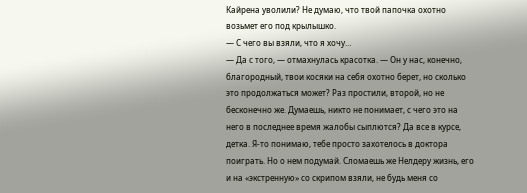Кайрена уволили? Не думаю, что твой папочка охотно возьмет его под крылышко.
— С чего вы взяли, что я хочу…
— Да с того, — отмахнулась красотка. — Он у нас, конечно, благородный, твои косяки на себя охотно берет, но сколько это продолжаться может? Раз простили, второй, но не бесконечно же. Думаешь, никто не понимает, с чего это на него в последнее время жалобы сыплются? Да все в курсе, детка. Я-то понимаю, тебе просто захотелось в доктора поиграть. Но о нем подумай. Сломаешь же Нелдеру жизнь, его и на «экстренную» со скрипом взяли, не будь меня со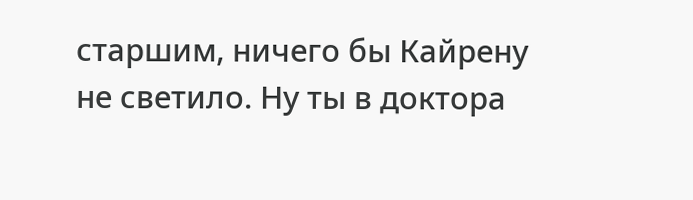старшим, ничего бы Кайрену не светило. Ну ты в доктора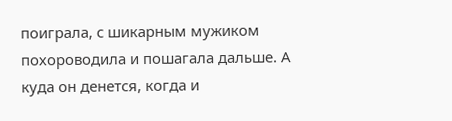поиграла, с шикарным мужиком похороводила и пошагала дальше. А куда он денется, когда и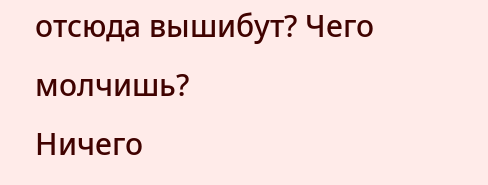отсюда вышибут? Чего молчишь?
Ничего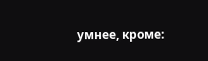умнее, кроме: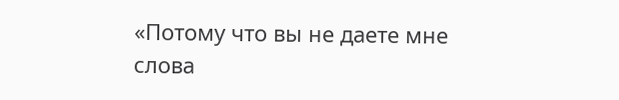«Потому что вы не даете мне слова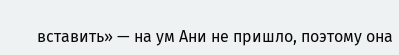вставить» — на ум Ани не пришло, поэтому она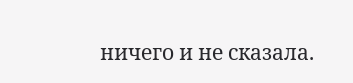ничего и не сказала.